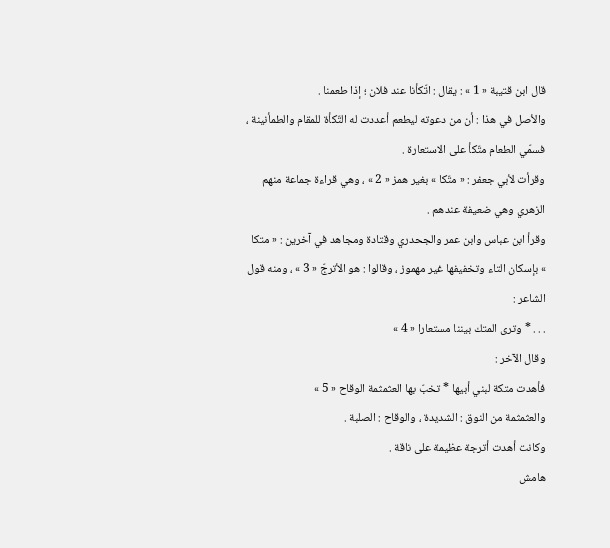قال ابن قتيبة « 1 » : يقال : اتّكأنا عند فلان ؛ إذا طعمنا .
والأصل في هذا : أن من دعوته ليطعم أعددت له التّكأة للمقام والطمأنينة ، فسمّي الطعام متّكأ على الاستعارة .
وقرأت لأبي جعفر : « متّكا » بغير همز « 2 » ، وهي قراءة جماعة منهم الزهري وهي ضعيفة عندهم .
وقرأ ابن عباس وابن عمر والجحدري وقتادة ومجاهد في آخرين : « متكا » بإسكان التاء وتخفيفها غير مهموز ، وقالوا : هو الأترجّ « 3 » ، ومنه قول الشاعر :
. . . * وترى المتك بيننا مستعارا « 4 »
وقال الآخر :
فأهدت متكة لبني أبيها * تخبّ بها العثمثمة الوقاح « 5 »
والعثمثمة من النوق : الشديدة ، والوقاح : الصلبة .
وكانت أهدت أترجة عظيمة على ناقة .
هامش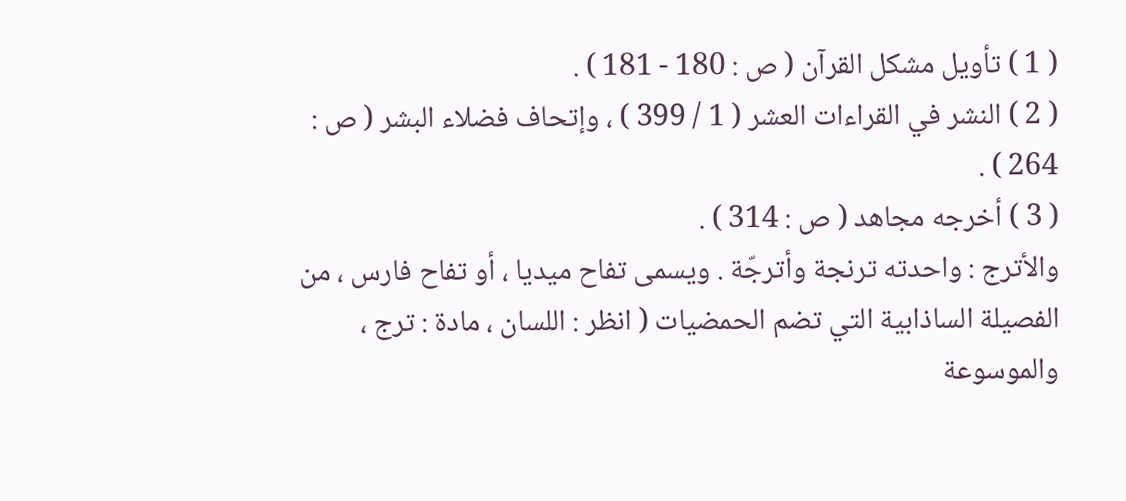( 1 ) تأويل مشكل القرآن ( ص : 180 - 181 ) .
( 2 ) النشر في القراءات العشر ( 1 / 399 ) ، وإتحاف فضلاء البشر ( ص : 264 ) .
( 3 ) أخرجه مجاهد ( ص : 314 ) .
والأترج : واحدته ترنجة وأترجّة . ويسمى تفاح ميديا ، أو تفاح فارس ، من الفصيلة الساذابية التي تضم الحمضيات ( انظر : اللسان ، مادة : ترج ، والموسوعة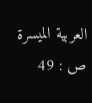العربية الميسرة ص : 49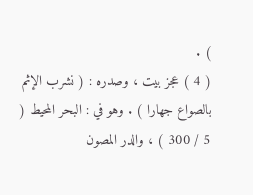) .
( 4 ) عجز بيت ، وصدره : ( نشرب الإثم بالصواع جهارا ) . وهو في : البحر المحيط ( 5 / 300 ) ، والدر المصون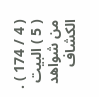( 4 / 174 ) .
( 5 ) البيت من شواهد الكشاف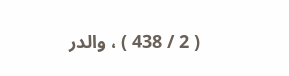( 2 / 438 ) ، والدر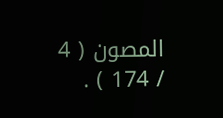المصون ( 4 / 174 ) .